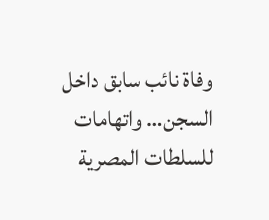وفاة نائب سابق داخل السجن… واتهامات للسلطات المصرية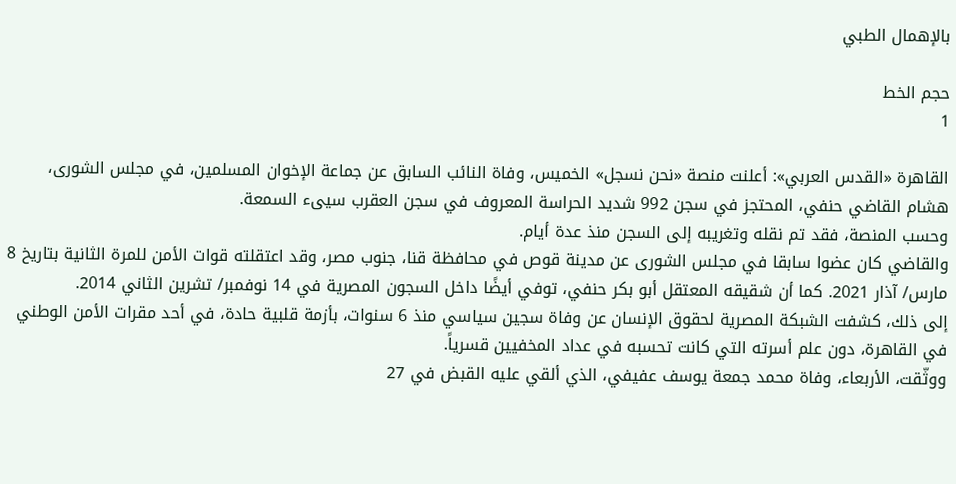بالإهمال الطبي

حجم الخط
1

القاهرة «القدس العربي»: أعلنت منصة «نحن نسجل» الخميس، وفاة النائب السابق عن جماعة الإخوان المسلمين، في مجلس الشورى، هشام القاضي حنفي، المحتجز في سجن 992 شديد الحراسة المعروف في سجن العقرب سيىء السمعة.
وحسب المنصة، فقد تم نقله وتغريبه إلى السجن منذ عدة أيام.
والقاضي كان عضوا سابقا في مجلس الشورى عن مدينة قوص في محافظة قنا، جنوب مصر، وقد اعتقلته قوات الأمن للمرة الثانية بتاريخ 8 مارس/ آذار 2021. كما أن شقيقه المعتقل أبو بكر حنفي، توفي أيضًا داخل السجون المصرية في 14 نوفمبر/ تشرين الثاني 2014.
إلى ذلك، كشفت الشبكة المصرية لحقوق الإنسان عن وفاة سجين سياسي منذ 6 سنوات، بأزمة قلبية حادة، في أحد مقرات الأمن الوطني في القاهرة، دون علم أسرته التي كانت تحسبه في عداد المخفيين قسرياً.
ووثّقت، الأربعاء، وفاة محمد جمعة يوسف عفيفي، الذي ألقي عليه القبض في 27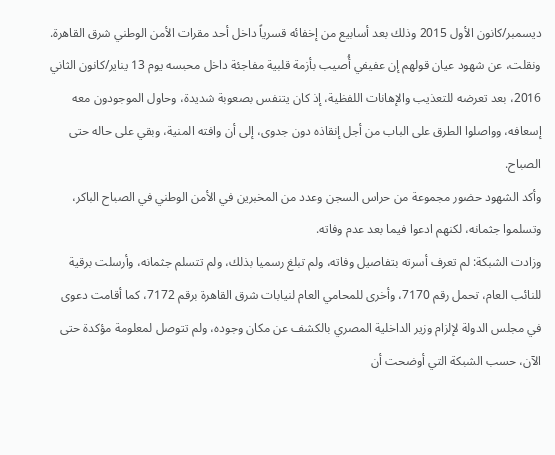ديسمبر/كانون الأول 2015 وذلك بعد أسابيع من إخفائه قسرياً داخل أحد مقرات الأمن الوطني شرق القاهرة.
ونقلت، عن شهود عيان قولهم إن عفيفي أُصيب بأزمة قلبية مفاجئة داخل محبسه يوم 13 يناير/كانون الثاني 2016، بعد تعرضه للتعذيب والإهانات اللفظية، إذ كان يتنفس بصعوبة شديدة، وحاول الموجودون معه إسعافه، وواصلوا الطرق على الباب من أجل إنقاذه دون جدوى، إلى أن وافته المنية، وبقي على حاله حتى الصباح.
وأكد الشهود حضور مجموعة من حراس السجن وعدد من المخبرين في الأمن الوطني في الصباح الباكر، وتسلموا جثمانه، لكنهم ادعوا فيما بعد عدم وفاته.
وزادت الشبكة: لم تعرف أسرته بتفاصيل وفاته، ولم تبلغ رسميا بذلك، ولم تتسلم جثمانه، وأرسلت برقية للنائب العام، تحمل رقم 7170، وأخرى للمحامي العام لنيابات شرق القاهرة برقم 7172، كما أقامت دعوى في مجلس الدولة لإلزام وزير الداخلية المصري بالكشف عن مكان وجوده، ولم تتوصل لمعلومة مؤكدة حتى الآن، حسب الشبكة التي أوضحت أن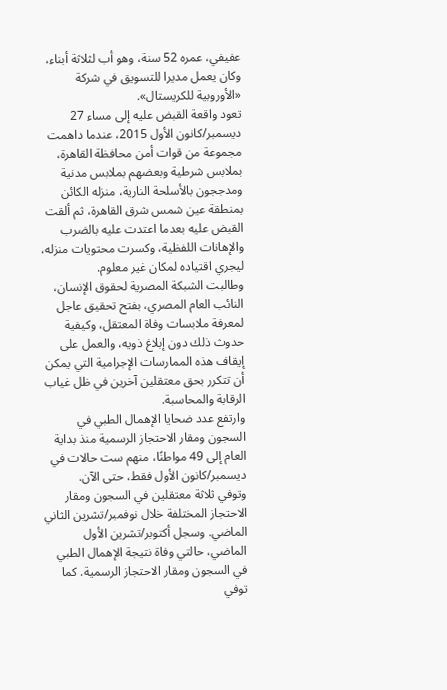عفيفي، عمره 52 سنة، وهو أب لثلاثة أبناء، وكان يعمل مديرا للتسويق في شركة «الأوروبية للكريستال».
تعود واقعة القبض عليه إلى مساء 27 ديسمبر/كانون الأول 2015، عندما داهمت مجموعة من قوات أمن محافظة القاهرة، بملابس شرطية وبعضهم بملابس مدنية ومدججون بالأسلحة النارية، منزله الكائن بمنطقة عين شمس شرق القاهرة، ثم ألقت القبض عليه بعدما اعتدت عليه بالضرب والإهانات اللفظية، وكسرت محتويات منزله، ليجري اقتياده لمكان غير معلوم.
وطالبت الشبكة المصرية لحقوق الإنسان، النائب العام المصري، بفتح تحقيق عاجل لمعرفة ملابسات وفاة المعتقل، وكيفية حدوث ذلك دون إبلاغ ذويه، والعمل على إيقاف هذه الممارسات الإجرامية التي يمكن أن تتكرر بحق معتقلين آخرين في ظل غياب الرقابة والمحاسبة.
وارتفع عدد ضحايا الإهمال الطبي في السجون ومقار الاحتجاز الرسمية منذ بداية العام إلى 49 مواطنًا، منهم ست حالات في ديسمبر/كانون الأول فقط، حتى الآن.
وتوفي ثلاثة معتقلين في السجون ومقار الاحتجاز المختلفة خلال نوفمبر/تشرين الثاني الماضي. وسجل أكتوبر/تشرين الأول الماضي، حالتي وفاة نتيجة الإهمال الطبي في السجون ومقار الاحتجاز الرسمية. كما توفي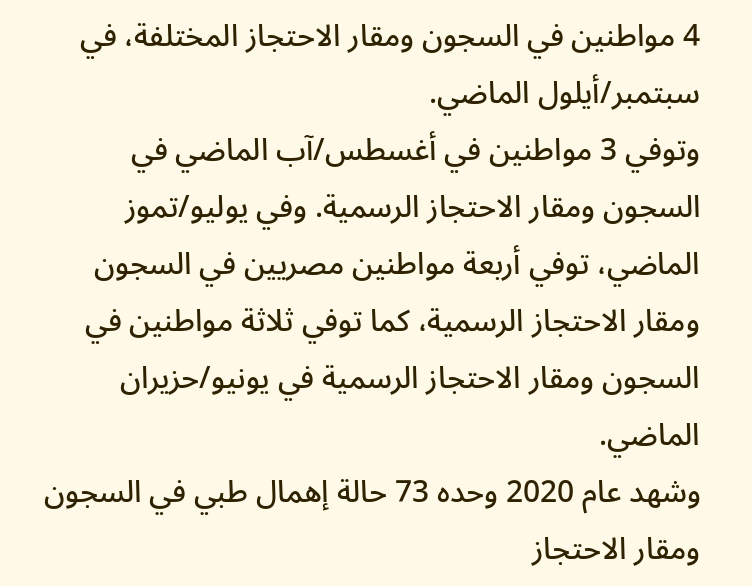4 مواطنين في السجون ومقار الاحتجاز المختلفة، في سبتمبر/أيلول الماضي.
وتوفي 3 مواطنين في أغسطس/آب الماضي في السجون ومقار الاحتجاز الرسمية. وفي يوليو/تموز الماضي، توفي أربعة مواطنين مصريين في السجون ومقار الاحتجاز الرسمية، كما توفي ثلاثة مواطنين في السجون ومقار الاحتجاز الرسمية في يونيو/حزيران الماضي.
وشهد عام 2020 وحده 73 حالة إهمال طبي في السجون ومقار الاحتجاز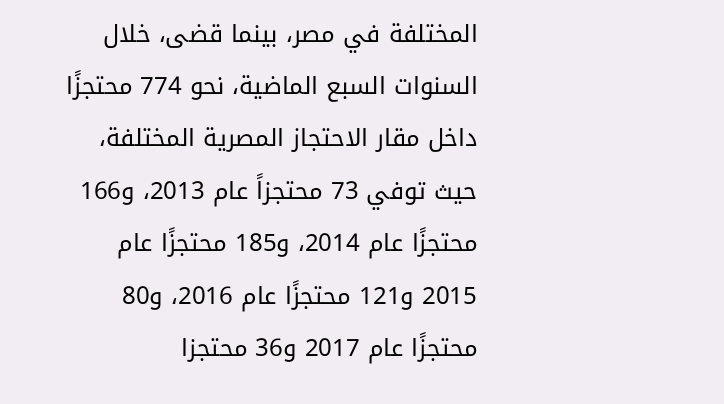المختلفة في مصر، بينما قضى، خلال السنوات السبع الماضية، نحو 774 محتجزًا داخل مقار الاحتجاز المصرية المختلفة، حيث توفي 73 محتجزاً عام 2013، و166 محتجزًا عام 2014، و185 محتجزًا عام 2015 و121 محتجزًا عام 2016، و80 محتجزًا عام 2017 و36 محتجزا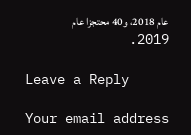عام 2018، و40 محتجزا عام 2019.

Leave a Reply

Your email address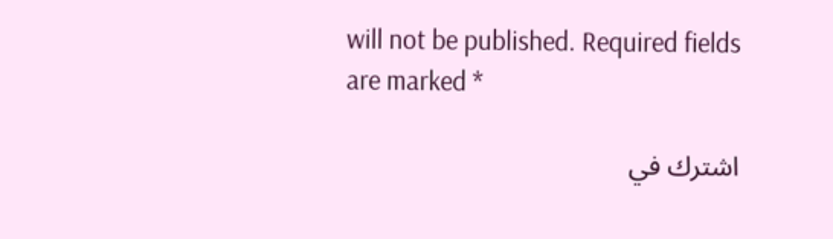will not be published. Required fields are marked *

اشترك في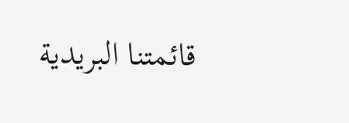قائمتنا البريدية